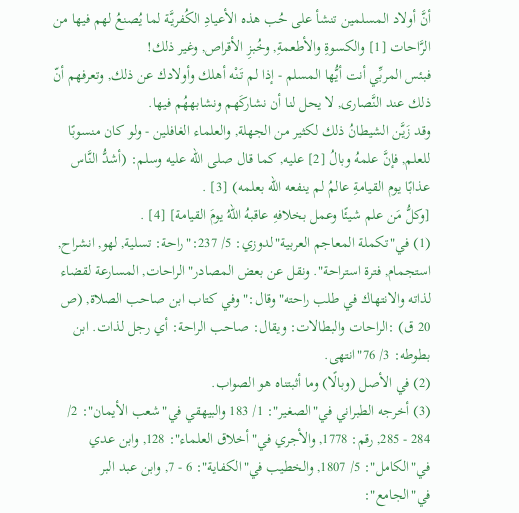أنَّ أولاد المسلمين تنشأ على حُب هذه الأعيادِ الكُفريَّة لما يُصنعُ لهم فيها من الرَّاحات [1] والكسوةِ والأطعمةِ, وخُبزِ الأقراص, وغير ذلك!
فبئس المربِّي أنت أيُّها المسلم - إذا لم تَنْه أهلك وأولادك عن ذلك, وتعرفهم أنّ ذلك عند النَّصارى, لا يحل لنا أن نشاركَهم ونشابههُم فيها.
وقد زَيَّن الشيطانُ ذلك لكثير من الجهلة, والعلماء الغافلين - ولو كان منسوبًا للعلم, فإنَّ علمهُ وبالُ [2] عليه, كما قال صلى الله عليه وسلم: (أشدُّ النَّاس عذابًا يوم القيامةِ عالمُ لم ينفعه الله بعلمه) [3] .
[وكلُّ مَن علم شيئًا وعمل بخلافهِ عاقبهُ اللهُ يومَ القيامة] [4] .
(1) في"تكملة المعاجم العربية"لدوزي: 5/ 237:"راحة: تسلية, لهو, انشراح, استجمام, فترة استراحة". ونقل عن بعض المصادر"الراحات, المسارعة لقضاء لذاته والانتهاك في طلب راحته"وقال:"وفي كتاب ابن صاحب الصلاة, (ص 20 ق) :الراحات والبطالات: ويقال: صاحب الراحة: أي رجل لذات. ابن بطوطه: 3/ 76"انتهى.
(2) في الأصل (وبالًا) وما أثبتناه هو الصواب.
(3) أخرجه الطبراني في"الصغير": 1/ 183 والبيهقي في"شعب الأيمان": 2/ 284 - 285, رقم: 1778, والأجري في"أخلاق العلماء": 128, وابن عدي في"الكامل": 5/ 1807, والخطيب في"الكفاية": 6 - 7, وابن عبد البر في"الجامع":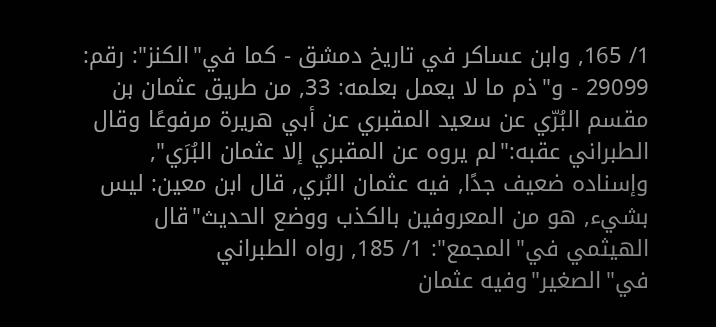1/ 165, وابن عساكر في تاريخ دمشق - كما في"الكنز": رقم: 29099 - و"ذم ما لا يعمل بعلمه: 33, من طريق عثمان بن مقسم البُرّي عن سعيد المقبري عن أبي هريرة مرفوعًا وقال الطبراني عقبه:"لم يروه عن المقبري إلا عثمان البُرَي", وإسناده ضعيف جدًا, فيه عثمان البُري, قال ابن معين: ليس بشيء, هو من المعروفين بالكذب ووضع الحديث"قال الهيثمي في"المجمع": 1/ 185, رواه الطبراني في"الصغير"وفيه عثمان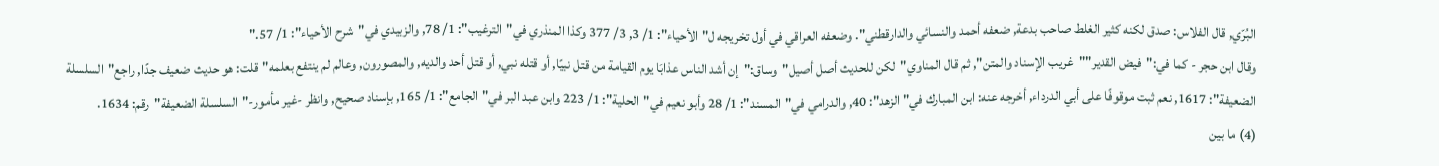البُرّي, قال الفلاس: صدق لكنه كثير الغلط صاحب بدعة, ضعفه أحمد والنسائي والدارقطني". وضعفه العراقي في أول تخريجه ل"الأحياء": 1/ 3, 3/ 377 وكذا المنذري في"الترغيب": 1/ 78, والزبيدي في"شرح الأحياء": 1/ 57."
وقال ابن حجر - كما في:"فيض القدير""غريب الإسناد والمتن", ثم قال المناوي"لكن للحديث أصل أصيل"وساق:"إن أشد الناس عذابَا يوم القيامة من قتل نبيًا, أو قتله نبي, أو قتل أحد والديه, والمصورون, وعالم لم ينتفع بعلمه"قلت: هو حديث ضعيف جدًا, راجع"السلسلة الضعيفة": 1617, نعم ثبت موقوفًا على أبي الدرداء, أخرجه عنه: ابن المبارك في"الزهد": 40, والدرامي في"المسند": 1/ 28 وأبو نعيم في"الحلية": 1/ 223 وابن عبد البر في"الجامع": 1/ 165, بإسناد صحيح, وانظر -غير مأمور-"السلسلة الضعيفة"رقم: 1634.
(4) ما بين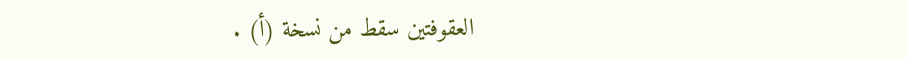العقوفتين سقط من نسخة (أ) .